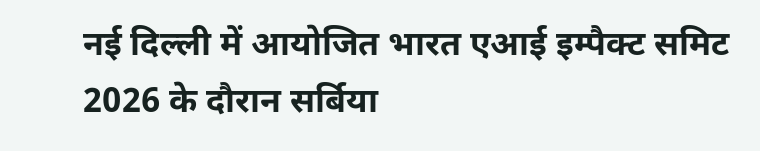नई दिल्ली में आयोजित भारत एआई इम्पैक्ट समिट 2026 के दौरान सर्बिया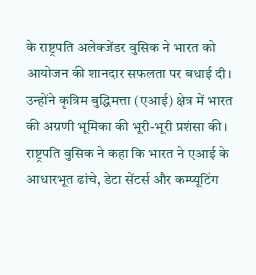के राष्ट्रपति अलेक्जेंडर वुसिक ने भारत को आयोजन की शानदार सफलता पर बधाई दी। उन्होंने कृत्रिम बुद्धिमत्ता (एआई) क्षेत्र में भारत की अग्रणी भूमिका की भूरी-भूरी प्रशंसा की। राष्ट्रपति वुसिक ने कहा कि भारत ने एआई के आधारभूत ढांचे, डेटा सेंटर्स और कम्प्यूटिंग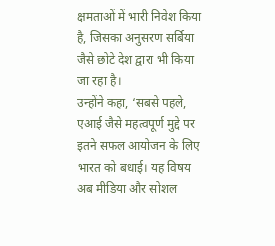क्षमताओं में भारी निवेश किया है, जिसका अनुसरण सर्बिया जैसे छोटे देश द्वारा भी किया जा रहा है।
उन्होंने कहा, ‘सबसे पहले, एआई जैसे महत्वपूर्ण मुद्दे पर इतने सफल आयोजन के लिए भारत को बधाई। यह विषय अब मीडिया और सोशल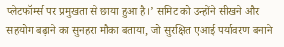प्लेटफॉर्म्स पर प्रमुखता से छाया हुआ है।’ समिट को उन्होंने सीखने और सहयोग बढ़ाने का सुनहरा मौका बताया, जो सुरक्षित एआई पर्यावरण बनाने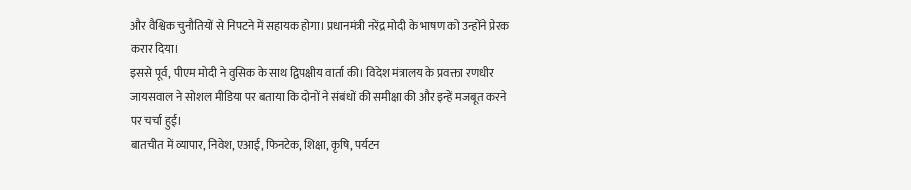और वैश्विक चुनौतियों से निपटने में सहायक होगा। प्रधानमंत्री नरेंद्र मोदी के भाषण को उन्होंने प्रेरक करार दिया।
इससे पूर्व, पीएम मोदी ने वुसिक के साथ द्विपक्षीय वार्ता की। विदेश मंत्रालय के प्रवक्ता रणधीर जायसवाल ने सोशल मीडिया पर बताया कि दोनों ने संबंधों की समीक्षा की और इन्हें मजबूत करने पर चर्चा हुई।
बातचीत में व्यापार, निवेश, एआई, फिनटेक, शिक्षा, कृषि, पर्यटन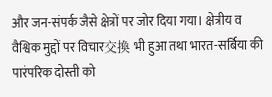और जन-संपर्क जैसे क्षेत्रों पर जोर दिया गया। क्षेत्रीय व वैश्विक मुद्दों पर विचार交換 भी हुआ तथा भारत-सर्बिया की पारंपरिक दोस्ती को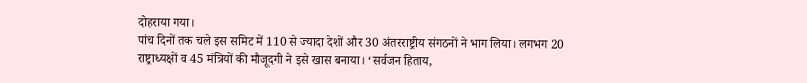दोहराया गया।
पांच दिनों तक चले इस समिट में 110 से ज्यादा देशों और 30 अंतरराष्ट्रीय संगठनों ने भाग लिया। लगभग 20 राष्ट्राध्यक्षों व 45 मंत्रियों की मौजूदगी ने इसे खास बनाया। ‘सर्वजन हिताय,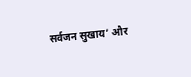सर्वजन सुखाय’ और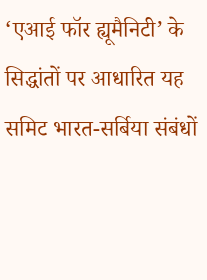‘एआई फॉर ह्यूमैनिटी’ के सिद्धांतों पर आधारित यह समिट भारत-सर्बिया संबंधों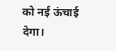को नई ऊंचाई देगा।